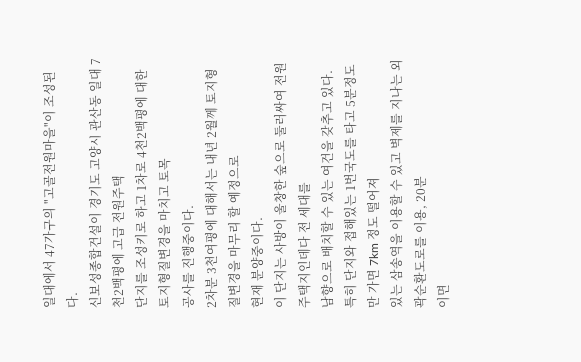일대에서 47가구의 "고골전원마을"이 조성된다.
신보성종합건설이 경기도 고양시 관산동 일대 7천2백평에 고급 전원주택
단지를 조성키로 하고 1차로 4천2백평에 대한 토지형질변경을 마치고 토목
공사를 진행중이다.
2차분 3천여평에 대해서는 내년 2월께 토지형질변경을 마무리 할 예정으로
현재 분양중이다.
이 단지는 사방이 울창한 숲으로 둘러싸여 전원주택지인데다 전 세대를
남향으로 배치할 수 있는 여건을 갖추고 있다.
특히 단지와 접해있는 1번국도를 타고 5분정도만 가면 7km 정도 떨어져
있는 삼송역을 이용할 수 있고 벽제를 지나는 외곽순환도로를 이용, 20분
이면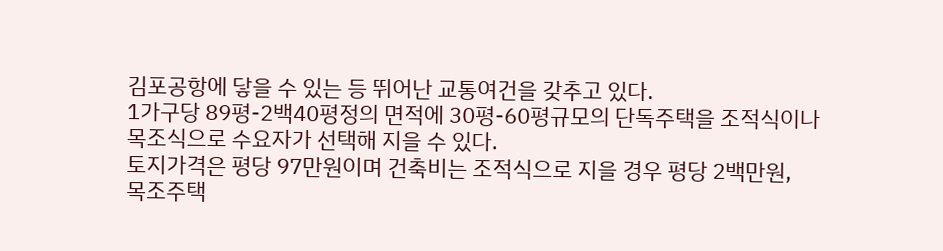김포공항에 닿을 수 있는 등 뛰어난 교통여건을 갖추고 있다.
1가구당 89평-2백40평정의 면적에 30평-60평규모의 단독주택을 조적식이나
목조식으로 수요자가 선택해 지을 수 있다.
토지가격은 평당 97만원이며 건축비는 조적식으로 지을 경우 평당 2백만원,
목조주택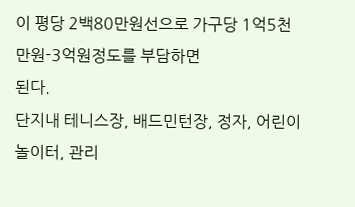이 평당 2백80만원선으로 가구당 1억5천만원-3억원정도를 부담하면
된다.
단지내 테니스장, 배드민턴장, 정자, 어린이놀이터, 관리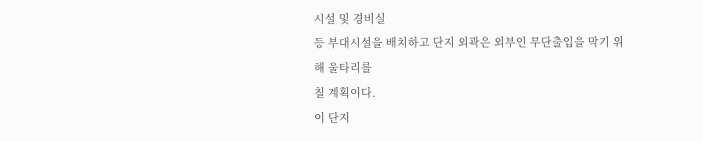시설 및 경비실
등 부대시설을 배치하고 단지 외곽은 외부인 무단출입을 막기 위해 울타리를
칠 계획이다.
이 단지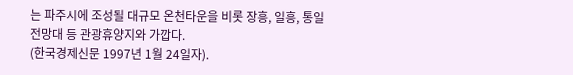는 파주시에 조성될 대규모 온천타운을 비롯 장흥, 일흥, 통일
전망대 등 관광휴양지와 가깝다.
(한국경제신문 1997년 1월 24일자).